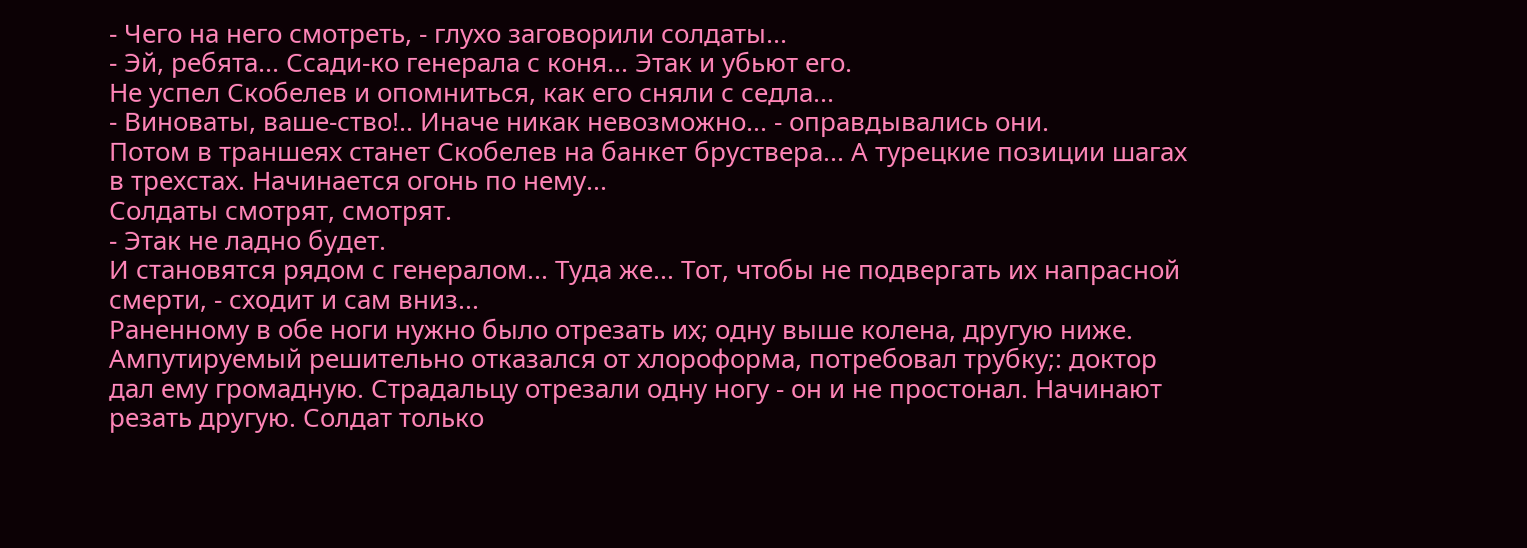- Чего на него смотреть, - глухо заговорили солдаты...
- Эй, ребята... Ссади-ко генерала с коня... Этак и убьют его.
Не успел Скобелев и опомниться, как его сняли с седла...
- Виноваты, ваше-ство!.. Иначе никак невозможно... - оправдывались они.
Потом в траншеях станет Скобелев на банкет бруствера... А турецкие позиции шагах в трехстах. Начинается огонь по нему...
Солдаты смотрят, смотрят.
- Этак не ладно будет.
И становятся рядом с генералом... Туда же... Тот, чтобы не подвергать их напрасной смерти, - сходит и сам вниз...
Раненному в обе ноги нужно было отрезать их; одну выше колена, другую ниже. Ампутируемый решительно отказался от хлороформа, потребовал трубку;: доктор дал ему громадную. Страдальцу отрезали одну ногу - он и не простонал. Начинают резать другую. Солдат только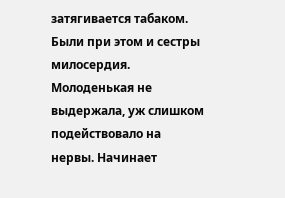затягивается табаком. Были при этом и сестры милосердия. Молоденькая не выдержала, уж слишком подействовало на нервы. Начинает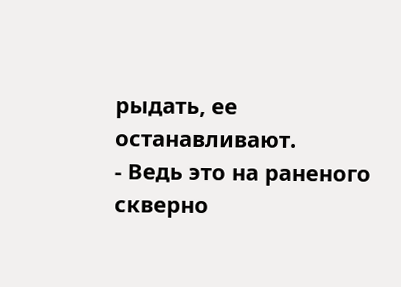рыдать, ее останавливают.
- Ведь это на раненого скверно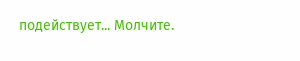подействует... Молчите.